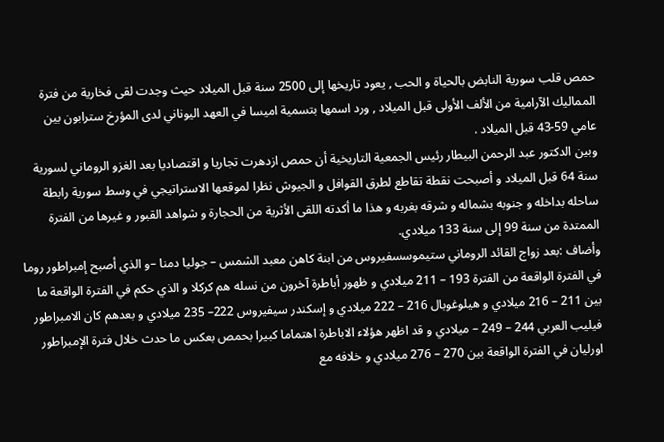حمص قلب سورية النابض بالحياة و الحب , يعود تاريخها إلى 2500 سنة قبل الميلاد حيث وجدت لقى فخارية من فترة المماليك الآرامية من الألف الأولى قبل الميلاد , ورد اسمها بتسمية اميسا في العهد اليوناني لدى المؤرخ سترابون بين عامي 59-43 قبل الميلاد .
وبين الدكتور عبد الرحمن البيطار رئيس الجمعية التاريخية أن حمص ازدهرت تجاريا و اقتصاديا بعد الغزو الروماني لسورية سنة 64 قبل الميلاد و أصبحت نقطة تقاطع لطرق القوافل و الجيوش نظرا لموقعها الاستراتيجي في وسط سورية رابطة ساحله بداخله و جنوبه بشماله و شرقه بغربه و هذا ما أكدته اللقى الأثرية من الحجارة و شواهد القبور و غيرها من الفترة الممتدة من سنة 99 إلى سنة 133 ميلادي.
وأضاف :بعد زواج القائد الروماني ستيموسسفيروس من ابنة كاهن معبد الشمس – جوليا دمنا –و الذي أصبح إمبراطور روما في الفترة الواقعة من الفترة 193 – 211 ميلادي و ظهور أباطرة آخرون من نسله هم كركلا و الذي حكم في الفترة الواقعة ما بين 211 – 216 ميلادي و هيلوغوبال 216 – 222 ميلادي و إسكندر سيفيروس 222– 235 ميلادي و بعدهم كان الامبراطور فيليب العربي 244 – 249 – ميلادي و قد اظهر هؤلاء الاباطرة اهتماما كبيرا بحمص بعكس ما حدث خلال فترة الإمبراطور اورليان في الفترة الواقعة بين 270 – 276 ميلادي و خلافه مع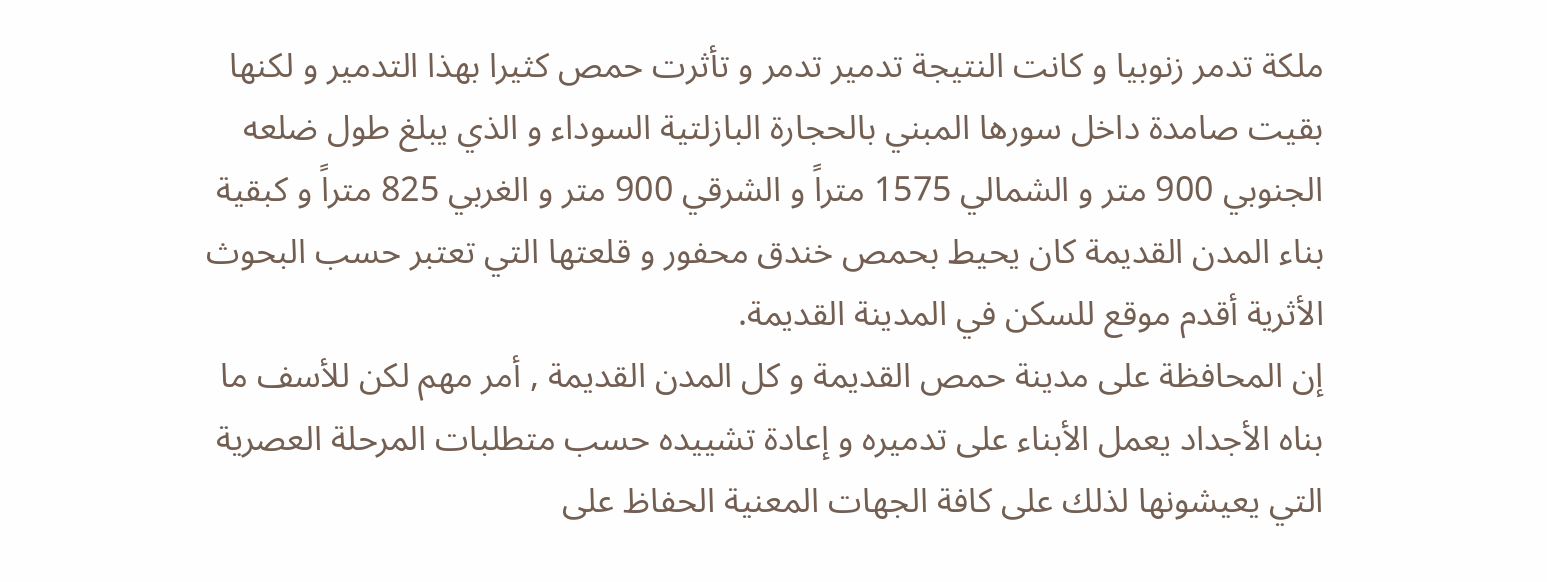ملكة تدمر زنوبيا و كانت النتيجة تدمير تدمر و تأثرت حمص كثيرا بهذا التدمير و لكنها بقيت صامدة داخل سورها المبني بالحجارة البازلتية السوداء و الذي يبلغ طول ضلعه الجنوبي 900 متر و الشمالي 1575 متراً و الشرقي 900 متر و الغربي 825 متراً و كبقية بناء المدن القديمة كان يحيط بحمص خندق محفور و قلعتها التي تعتبر حسب البحوث الأثرية أقدم موقع للسكن في المدينة القديمة.
إن المحافظة على مدينة حمص القديمة و كل المدن القديمة , أمر مهم لكن للأسف ما بناه الأجداد يعمل الأبناء على تدميره و إعادة تشييده حسب متطلبات المرحلة العصرية التي يعيشونها لذلك على كافة الجهات المعنية الحفاظ على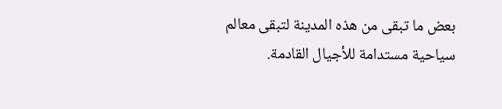بعض ما تبقى من هذه المدينة لتبقى معالم سياحية مستدامة للأجيال القادمة.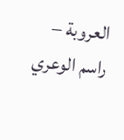العروبة – راسم الوعري